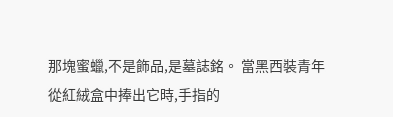那塊蜜蠟,不是飾品,是墓誌銘。 當黑西裝青年從紅絨盒中捧出它時,手指的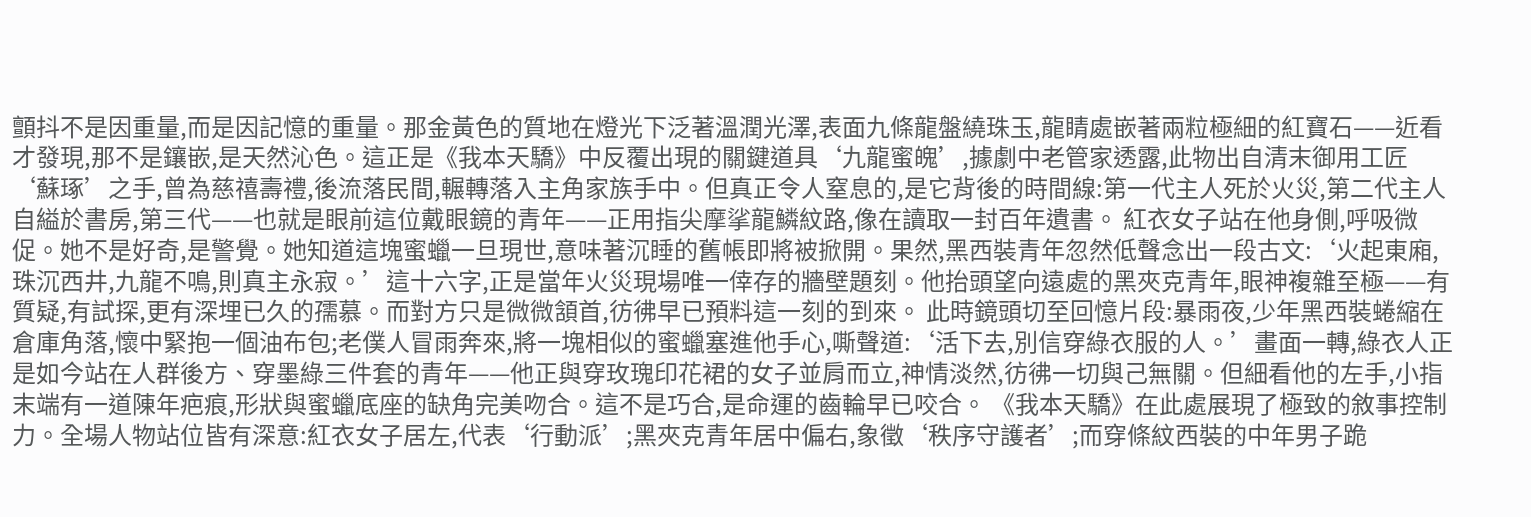顫抖不是因重量,而是因記憶的重量。那金黃色的質地在燈光下泛著溫潤光澤,表面九條龍盤繞珠玉,龍睛處嵌著兩粒極細的紅寶石——近看才發現,那不是鑲嵌,是天然沁色。這正是《我本天驕》中反覆出現的關鍵道具‘九龍蜜魄’,據劇中老管家透露,此物出自清末御用工匠‘蘇琢’之手,曾為慈禧壽禮,後流落民間,輾轉落入主角家族手中。但真正令人窒息的,是它背後的時間線:第一代主人死於火災,第二代主人自縊於書房,第三代——也就是眼前這位戴眼鏡的青年——正用指尖摩挲龍鱗紋路,像在讀取一封百年遺書。 紅衣女子站在他身側,呼吸微促。她不是好奇,是警覺。她知道這塊蜜蠟一旦現世,意味著沉睡的舊帳即將被掀開。果然,黑西裝青年忽然低聲念出一段古文:‘火起東廂,珠沉西井,九龍不鳴,則真主永寂。’這十六字,正是當年火災現場唯一倖存的牆壁題刻。他抬頭望向遠處的黑夾克青年,眼神複雜至極——有質疑,有試探,更有深埋已久的孺慕。而對方只是微微頷首,彷彿早已預料這一刻的到來。 此時鏡頭切至回憶片段:暴雨夜,少年黑西裝蜷縮在倉庫角落,懷中緊抱一個油布包;老僕人冒雨奔來,將一塊相似的蜜蠟塞進他手心,嘶聲道:‘活下去,別信穿綠衣服的人。’畫面一轉,綠衣人正是如今站在人群後方、穿墨綠三件套的青年——他正與穿玫瑰印花裙的女子並肩而立,神情淡然,彷彿一切與己無關。但細看他的左手,小指末端有一道陳年疤痕,形狀與蜜蠟底座的缺角完美吻合。這不是巧合,是命運的齒輪早已咬合。 《我本天驕》在此處展現了極致的敘事控制力。全場人物站位皆有深意:紅衣女子居左,代表‘行動派’;黑夾克青年居中偏右,象徵‘秩序守護者’;而穿條紋西裝的中年男子跪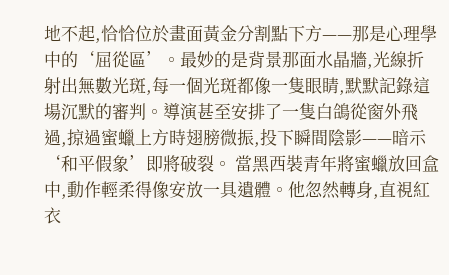地不起,恰恰位於畫面黃金分割點下方——那是心理學中的‘屈從區’。最妙的是背景那面水晶牆,光線折射出無數光斑,每一個光斑都像一隻眼睛,默默記錄這場沉默的審判。導演甚至安排了一隻白鴿從窗外飛過,掠過蜜蠟上方時翅膀微振,投下瞬間陰影——暗示‘和平假象’即將破裂。 當黑西裝青年將蜜蠟放回盒中,動作輕柔得像安放一具遺體。他忽然轉身,直視紅衣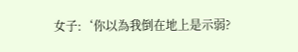女子:‘你以為我倒在地上是示弱?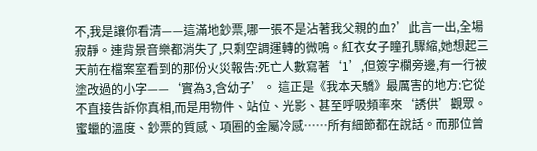不,我是讓你看清——這滿地鈔票,哪一張不是沾著我父親的血?’此言一出,全場寂靜。連背景音樂都消失了,只剩空調運轉的微鳴。紅衣女子瞳孔驟縮,她想起三天前在檔案室看到的那份火災報告:死亡人數寫著‘1’,但簽字欄旁邊,有一行被塗改過的小字——‘實為3,含幼子’。 這正是《我本天驕》最厲害的地方:它從不直接告訴你真相,而是用物件、站位、光影、甚至呼吸頻率來‘誘供’觀眾。蜜蠟的溫度、鈔票的質感、項圈的金屬冷感……所有細節都在說話。而那位曾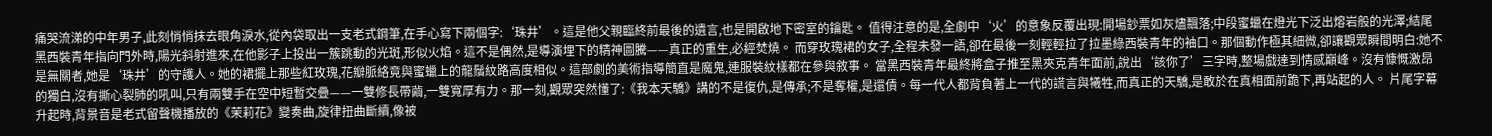痛哭流涕的中年男子,此刻悄悄抹去眼角淚水,從內袋取出一支老式鋼筆,在手心寫下兩個字:‘珠井’。這是他父親臨終前最後的遺言,也是開啟地下密室的鑰匙。 值得注意的是,全劇中‘火’的意象反覆出現:開場鈔票如灰燼飄落;中段蜜蠟在燈光下泛出熔岩般的光澤;結尾黑西裝青年指向門外時,陽光斜射進來,在他影子上投出一簇跳動的光斑,形似火焰。這不是偶然,是導演埋下的精神圖騰——真正的重生,必經焚燒。 而穿玫瑰裙的女子,全程未發一語,卻在最後一刻輕輕拉了拉墨綠西裝青年的袖口。那個動作極其細微,卻讓觀眾瞬間明白:她不是無關者,她是‘珠井’的守護人。她的裙擺上那些紅玫瑰,花瓣脈絡竟與蜜蠟上的龍鬚紋路高度相似。這部劇的美術指導簡直是魔鬼,連服裝紋樣都在參與敘事。 當黑西裝青年最終將盒子推至黑夾克青年面前,說出‘該你了’三字時,整場戲達到情感巔峰。沒有慷慨激昂的獨白,沒有撕心裂肺的吼叫,只有兩雙手在空中短暫交疊——一雙修長帶繭,一雙寬厚有力。那一刻,觀眾突然懂了:《我本天驕》講的不是復仇,是傳承;不是奪權,是還債。每一代人都背負著上一代的謊言與犧牲,而真正的天驕,是敢於在真相面前跪下,再站起的人。 片尾字幕升起時,背景音是老式留聲機播放的《茉莉花》變奏曲,旋律扭曲斷續,像被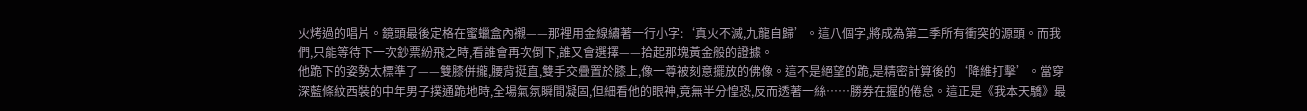火烤過的唱片。鏡頭最後定格在蜜蠟盒內襯——那裡用金線繡著一行小字:‘真火不滅,九龍自歸’。這八個字,將成為第二季所有衝突的源頭。而我們,只能等待下一次鈔票紛飛之時,看誰會再次倒下,誰又會選擇——拾起那塊黃金般的證據。
他跪下的姿勢太標準了——雙膝併攏,腰背挺直,雙手交疊置於膝上,像一尊被刻意擺放的佛像。這不是絕望的跪,是精密計算後的‘降維打擊’。當穿深藍條紋西裝的中年男子撲通跪地時,全場氣氛瞬間凝固,但細看他的眼神,竟無半分惶恐,反而透著一絲……勝券在握的倦怠。這正是《我本天驕》最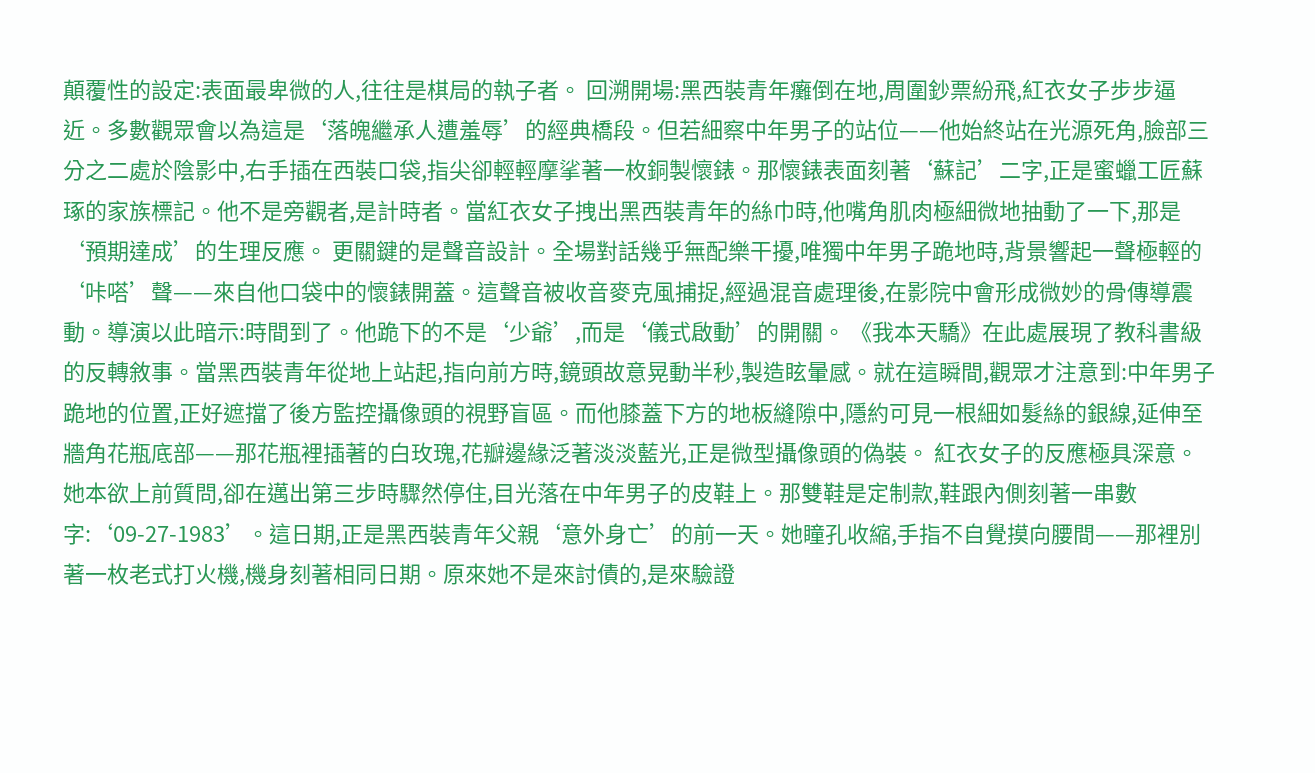顛覆性的設定:表面最卑微的人,往往是棋局的執子者。 回溯開場:黑西裝青年癱倒在地,周圍鈔票紛飛,紅衣女子步步逼近。多數觀眾會以為這是‘落魄繼承人遭羞辱’的經典橋段。但若細察中年男子的站位——他始終站在光源死角,臉部三分之二處於陰影中,右手插在西裝口袋,指尖卻輕輕摩挲著一枚銅製懷錶。那懷錶表面刻著‘蘇記’二字,正是蜜蠟工匠蘇琢的家族標記。他不是旁觀者,是計時者。當紅衣女子拽出黑西裝青年的絲巾時,他嘴角肌肉極細微地抽動了一下,那是‘預期達成’的生理反應。 更關鍵的是聲音設計。全場對話幾乎無配樂干擾,唯獨中年男子跪地時,背景響起一聲極輕的‘咔嗒’聲——來自他口袋中的懷錶開蓋。這聲音被收音麥克風捕捉,經過混音處理後,在影院中會形成微妙的骨傳導震動。導演以此暗示:時間到了。他跪下的不是‘少爺’,而是‘儀式啟動’的開關。 《我本天驕》在此處展現了教科書級的反轉敘事。當黑西裝青年從地上站起,指向前方時,鏡頭故意晃動半秒,製造眩暈感。就在這瞬間,觀眾才注意到:中年男子跪地的位置,正好遮擋了後方監控攝像頭的視野盲區。而他膝蓋下方的地板縫隙中,隱約可見一根細如髮絲的銀線,延伸至牆角花瓶底部——那花瓶裡插著的白玫瑰,花瓣邊緣泛著淡淡藍光,正是微型攝像頭的偽裝。 紅衣女子的反應極具深意。她本欲上前質問,卻在邁出第三步時驟然停住,目光落在中年男子的皮鞋上。那雙鞋是定制款,鞋跟內側刻著一串數字:‘09-27-1983’。這日期,正是黑西裝青年父親‘意外身亡’的前一天。她瞳孔收縮,手指不自覺摸向腰間——那裡別著一枚老式打火機,機身刻著相同日期。原來她不是來討債的,是來驗證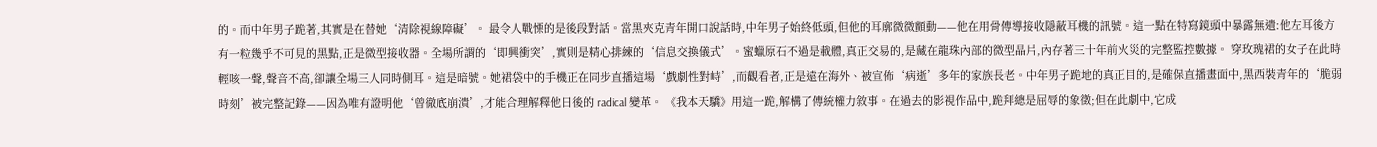的。而中年男子跪著,其實是在替她‘清除視線障礙’。 最令人戰慄的是後段對話。當黑夾克青年開口說話時,中年男子始終低頭,但他的耳廓微微顫動——他在用骨傳導接收隱蔽耳機的訊號。這一點在特寫鏡頭中暴露無遺:他左耳後方有一粒幾乎不可見的黑點,正是微型接收器。全場所謂的‘即興衝突’,實則是精心排練的‘信息交換儀式’。蜜蠟原石不過是載體,真正交易的,是藏在龍珠內部的微型晶片,內存著三十年前火災的完整監控數據。 穿玫瑰裙的女子在此時輕咳一聲,聲音不高,卻讓全場三人同時側耳。這是暗號。她裙袋中的手機正在同步直播這場‘戲劇性對峙’,而觀看者,正是遠在海外、被宣佈‘病逝’多年的家族長老。中年男子跪地的真正目的,是確保直播畫面中,黑西裝青年的‘脆弱時刻’被完整記錄——因為唯有證明他‘曾徹底崩潰’,才能合理解釋他日後的 radical 變革。 《我本天驕》用這一跪,解構了傳統權力敘事。在過去的影視作品中,跪拜總是屈辱的象徵;但在此劇中,它成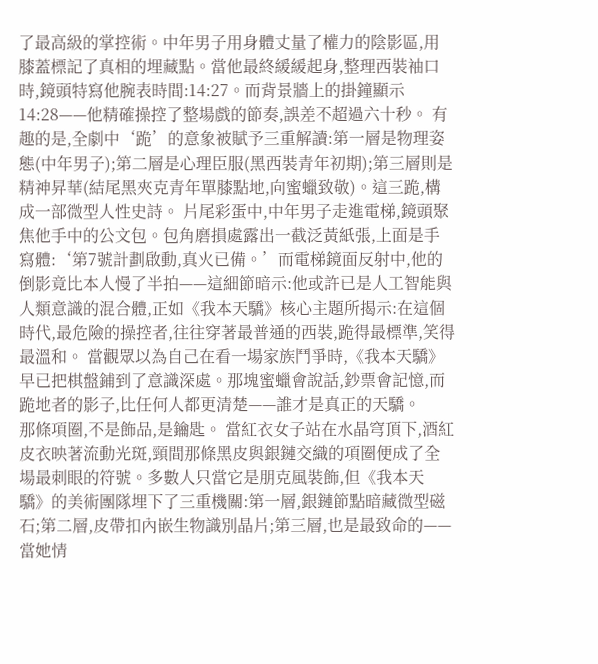了最高級的掌控術。中年男子用身體丈量了權力的陰影區,用膝蓋標記了真相的埋藏點。當他最終緩緩起身,整理西裝袖口時,鏡頭特寫他腕表時間:14:27。而背景牆上的掛鐘顯示14:28——他精確操控了整場戲的節奏,誤差不超過六十秒。 有趣的是,全劇中‘跪’的意象被賦予三重解讀:第一層是物理姿態(中年男子);第二層是心理臣服(黑西裝青年初期);第三層則是精神昇華(結尾黑夾克青年單膝點地,向蜜蠟致敬)。這三跪,構成一部微型人性史詩。 片尾彩蛋中,中年男子走進電梯,鏡頭聚焦他手中的公文包。包角磨損處露出一截泛黃紙張,上面是手寫體:‘第7號計劃啟動,真火已備。’而電梯鏡面反射中,他的倒影竟比本人慢了半拍——這細節暗示:他或許已是人工智能與人類意識的混合體,正如《我本天驕》核心主題所揭示:在這個時代,最危險的操控者,往往穿著最普通的西裝,跪得最標準,笑得最溫和。 當觀眾以為自己在看一場家族鬥爭時,《我本天驕》早已把棋盤鋪到了意識深處。那塊蜜蠟會說話,鈔票會記憶,而跪地者的影子,比任何人都更清楚——誰才是真正的天驕。
那條項圈,不是飾品,是鑰匙。 當紅衣女子站在水晶穹頂下,酒紅皮衣映著流動光斑,頸間那條黑皮與銀鏈交織的項圈便成了全場最刺眼的符號。多數人只當它是朋克風裝飾,但《我本天驕》的美術團隊埋下了三重機關:第一層,銀鏈節點暗藏微型磁石;第二層,皮帶扣內嵌生物識別晶片;第三層,也是最致命的——當她情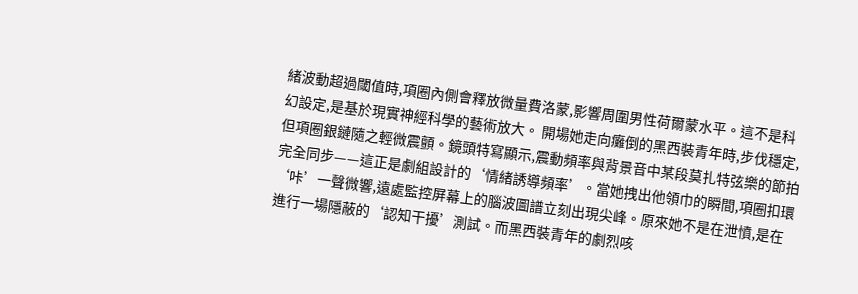緒波動超過閾值時,項圈內側會釋放微量費洛蒙,影響周圍男性荷爾蒙水平。這不是科幻設定,是基於現實神經科學的藝術放大。 開場她走向癱倒的黑西裝青年時,步伐穩定,但項圈銀鏈隨之輕微震顫。鏡頭特寫顯示,震動頻率與背景音中某段莫扎特弦樂的節拍完全同步——這正是劇組設計的‘情緒誘導頻率’。當她拽出他領巾的瞬間,項圈扣環‘咔’一聲微響,遠處監控屏幕上的腦波圖譜立刻出現尖峰。原來她不是在泄憤,是在進行一場隱蔽的‘認知干擾’測試。而黑西裝青年的劇烈咳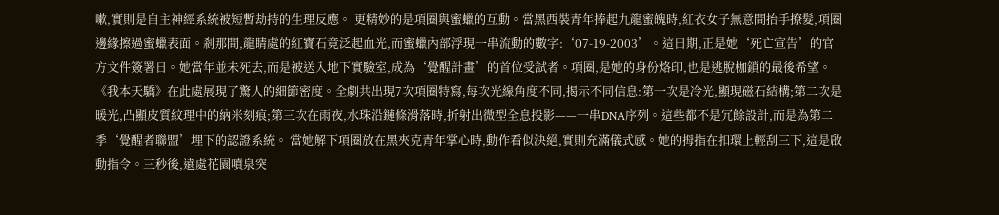嗽,實則是自主神經系統被短暫劫持的生理反應。 更精妙的是項圈與蜜蠟的互動。當黑西裝青年捧起九龍蜜魄時,紅衣女子無意間抬手撩髮,項圈邊緣擦過蜜蠟表面。剎那間,龍睛處的紅寶石竟泛起血光,而蜜蠟內部浮現一串流動的數字:‘07-19-2003’。這日期,正是她‘死亡宣告’的官方文件簽署日。她當年並未死去,而是被送入地下實驗室,成為‘覺醒計畫’的首位受試者。項圈,是她的身份烙印,也是逃脫枷鎖的最後希望。 《我本天驕》在此處展現了驚人的細節密度。全劇共出現7次項圈特寫,每次光線角度不同,揭示不同信息:第一次是冷光,顯現磁石結構;第二次是暖光,凸顯皮質紋理中的納米刻痕;第三次在雨夜,水珠沿鏈條滑落時,折射出微型全息投影——一串DNA序列。這些都不是冗餘設計,而是為第二季‘覺醒者聯盟’埋下的認證系統。 當她解下項圈放在黑夾克青年掌心時,動作看似決絕,實則充滿儀式感。她的拇指在扣環上輕刮三下,這是啟動指令。三秒後,遠處花園噴泉突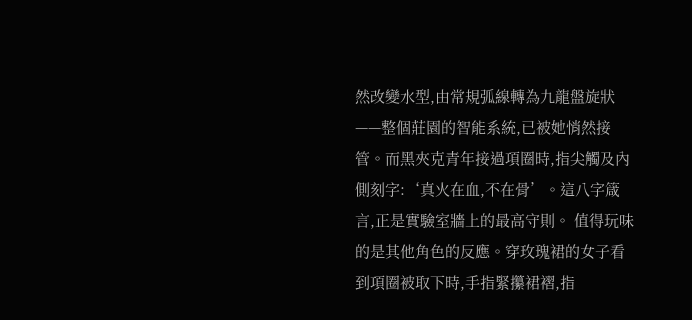然改變水型,由常規弧線轉為九龍盤旋狀——整個莊園的智能系統,已被她悄然接管。而黑夾克青年接過項圈時,指尖觸及內側刻字:‘真火在血,不在骨’。這八字箴言,正是實驗室牆上的最高守則。 值得玩味的是其他角色的反應。穿玫瑰裙的女子看到項圈被取下時,手指緊攥裙褶,指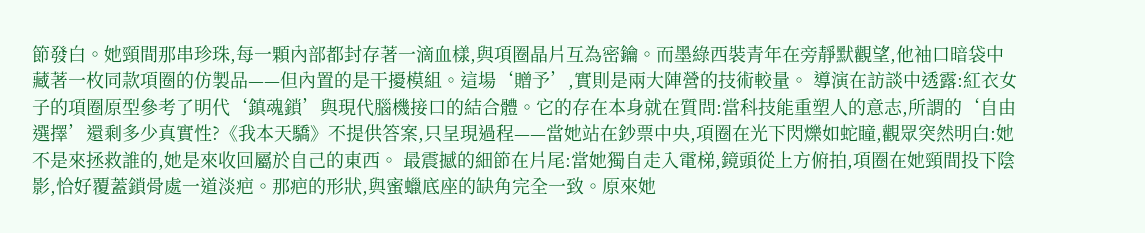節發白。她頸間那串珍珠,每一顆內部都封存著一滴血樣,與項圈晶片互為密鑰。而墨綠西裝青年在旁靜默觀望,他袖口暗袋中藏著一枚同款項圈的仿製品——但內置的是干擾模組。這場‘贈予’,實則是兩大陣營的技術較量。 導演在訪談中透露:紅衣女子的項圈原型參考了明代‘鎮魂鎖’與現代腦機接口的結合體。它的存在本身就在質問:當科技能重塑人的意志,所謂的‘自由選擇’還剩多少真實性?《我本天驕》不提供答案,只呈現過程——當她站在鈔票中央,項圈在光下閃爍如蛇瞳,觀眾突然明白:她不是來拯救誰的,她是來收回屬於自己的東西。 最震撼的細節在片尾:當她獨自走入電梯,鏡頭從上方俯拍,項圈在她頸間投下陰影,恰好覆蓋鎖骨處一道淡疤。那疤的形狀,與蜜蠟底座的缺角完全一致。原來她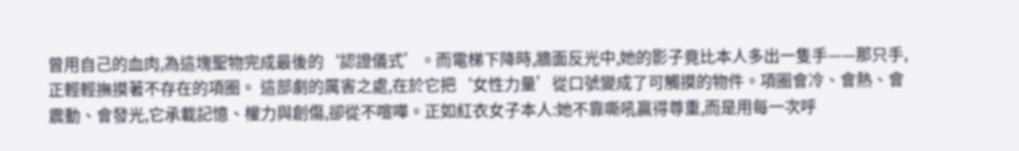曾用自己的血肉,為這塊聖物完成最後的‘認證儀式’。而電梯下降時,牆面反光中,她的影子竟比本人多出一隻手——那只手,正輕輕撫摸著不存在的項圈。 這部劇的厲害之處,在於它把‘女性力量’從口號變成了可觸摸的物件。項圈會冷、會熱、會震動、會發光,它承載記憶、權力與創傷,卻從不喧嘩。正如紅衣女子本人:她不靠嘶吼贏得尊重,而是用每一次呼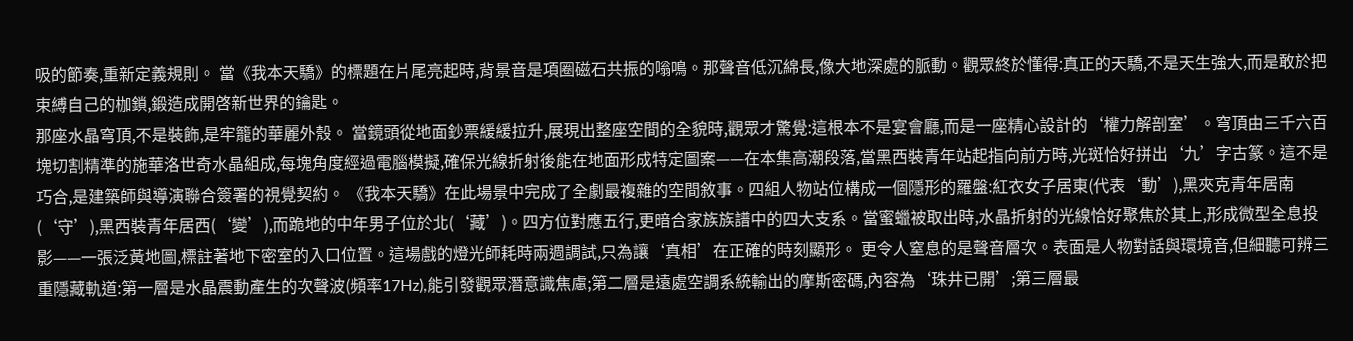吸的節奏,重新定義規則。 當《我本天驕》的標題在片尾亮起時,背景音是項圈磁石共振的嗡鳴。那聲音低沉綿長,像大地深處的脈動。觀眾終於懂得:真正的天驕,不是天生強大,而是敢於把束縛自己的枷鎖,鍛造成開啓新世界的鑰匙。
那座水晶穹頂,不是裝飾,是牢籠的華麗外殼。 當鏡頭從地面鈔票緩緩拉升,展現出整座空間的全貌時,觀眾才驚覺:這根本不是宴會廳,而是一座精心設計的‘權力解剖室’。穹頂由三千六百塊切割精準的施華洛世奇水晶組成,每塊角度經過電腦模擬,確保光線折射後能在地面形成特定圖案——在本集高潮段落,當黑西裝青年站起指向前方時,光斑恰好拼出‘九’字古篆。這不是巧合,是建築師與導演聯合簽署的視覺契約。 《我本天驕》在此場景中完成了全劇最複雜的空間敘事。四組人物站位構成一個隱形的羅盤:紅衣女子居東(代表‘動’),黑夾克青年居南(‘守’),黑西裝青年居西(‘變’),而跪地的中年男子位於北(‘藏’)。四方位對應五行,更暗合家族族譜中的四大支系。當蜜蠟被取出時,水晶折射的光線恰好聚焦於其上,形成微型全息投影——一張泛黃地圖,標註著地下密室的入口位置。這場戲的燈光師耗時兩週調試,只為讓‘真相’在正確的時刻顯形。 更令人窒息的是聲音層次。表面是人物對話與環境音,但細聽可辨三重隱藏軌道:第一層是水晶震動產生的次聲波(頻率17Hz),能引發觀眾潛意識焦慮;第二層是遠處空調系統輸出的摩斯密碼,內容為‘珠井已開’;第三層最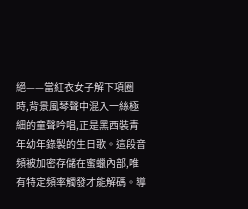絕——當紅衣女子解下項圈時,背景風琴聲中混入一絲極細的童聲吟唱,正是黑西裝青年幼年錄製的生日歌。這段音頻被加密存儲在蜜蠟內部,唯有特定頻率觸發才能解碼。導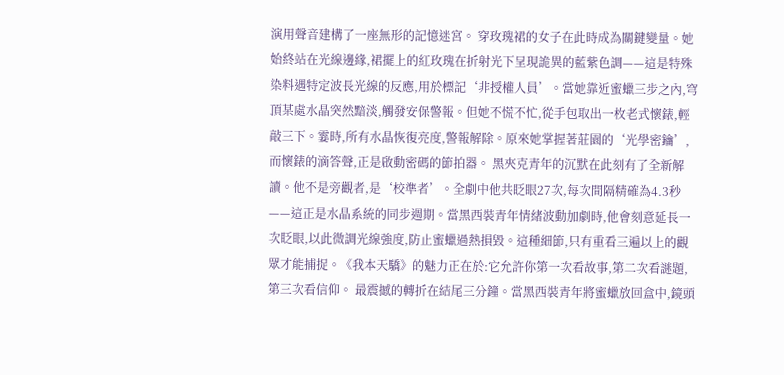演用聲音建構了一座無形的記憶迷宮。 穿玫瑰裙的女子在此時成為關鍵變量。她始終站在光線邊緣,裙擺上的紅玫瑰在折射光下呈現詭異的藍紫色調——這是特殊染料遇特定波長光線的反應,用於標記‘非授權人員’。當她靠近蜜蠟三步之內,穹頂某處水晶突然黯淡,觸發安保警報。但她不慌不忙,從手包取出一枚老式懷錶,輕敲三下。霎時,所有水晶恢復亮度,警報解除。原來她掌握著莊園的‘光學密鑰’,而懷錶的滴答聲,正是啟動密碼的節拍器。 黑夾克青年的沉默在此刻有了全新解讀。他不是旁觀者,是‘校準者’。全劇中他共眨眼27次,每次間隔精確為4.3秒——這正是水晶系統的同步週期。當黑西裝青年情緒波動加劇時,他會刻意延長一次眨眼,以此微調光線強度,防止蜜蠟過熱損毀。這種細節,只有重看三遍以上的觀眾才能捕捉。《我本天驕》的魅力正在於:它允許你第一次看故事,第二次看謎題,第三次看信仰。 最震撼的轉折在結尾三分鐘。當黑西裝青年將蜜蠟放回盒中,鏡頭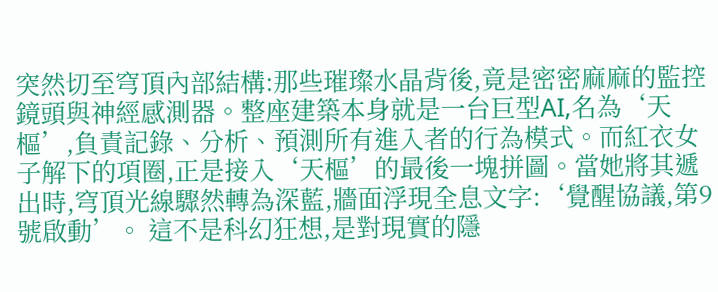突然切至穹頂內部結構:那些璀璨水晶背後,竟是密密麻麻的監控鏡頭與神經感測器。整座建築本身就是一台巨型AI,名為‘天樞’,負責記錄、分析、預測所有進入者的行為模式。而紅衣女子解下的項圈,正是接入‘天樞’的最後一塊拼圖。當她將其遞出時,穹頂光線驟然轉為深藍,牆面浮現全息文字:‘覺醒協議,第9號啟動’。 這不是科幻狂想,是對現實的隱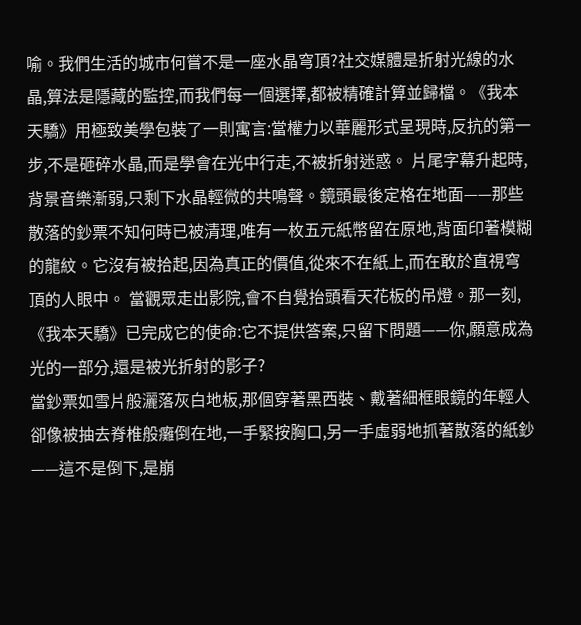喻。我們生活的城市何嘗不是一座水晶穹頂?社交媒體是折射光線的水晶,算法是隱藏的監控,而我們每一個選擇,都被精確計算並歸檔。《我本天驕》用極致美學包裝了一則寓言:當權力以華麗形式呈現時,反抗的第一步,不是砸碎水晶,而是學會在光中行走,不被折射迷惑。 片尾字幕升起時,背景音樂漸弱,只剩下水晶輕微的共鳴聲。鏡頭最後定格在地面——那些散落的鈔票不知何時已被清理,唯有一枚五元紙幣留在原地,背面印著模糊的龍紋。它沒有被拾起,因為真正的價值,從來不在紙上,而在敢於直視穹頂的人眼中。 當觀眾走出影院,會不自覺抬頭看天花板的吊燈。那一刻,《我本天驕》已完成它的使命:它不提供答案,只留下問題——你,願意成為光的一部分,還是被光折射的影子?
當鈔票如雪片般灑落灰白地板,那個穿著黑西裝、戴著細框眼鏡的年輕人卻像被抽去脊椎般癱倒在地,一手緊按胸口,另一手虛弱地抓著散落的紙鈔——這不是倒下,是崩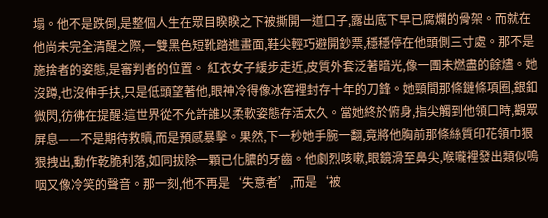塌。他不是跌倒,是整個人生在眾目睽睽之下被撕開一道口子,露出底下早已腐爛的骨架。而就在他尚未完全清醒之際,一雙黑色短靴踏進畫面,鞋尖輕巧避開鈔票,穩穩停在他頭側三寸處。那不是施捨者的姿態,是審判者的位置。 紅衣女子緩步走近,皮質外套泛著暗光,像一團未燃盡的餘燼。她沒蹲,也沒伸手扶,只是低頭望著他,眼神冷得像冰窖裡封存十年的刀鋒。她頸間那條鏈條項圈,銀釦微閃,彷彿在提醒:這世界從不允許誰以柔軟姿態存活太久。當她終於俯身,指尖觸到他領口時,觀眾屏息——不是期待救贖,而是預感暴擊。果然,下一秒她手腕一翻,竟將他胸前那條絲質印花領巾狠狠拽出,動作乾脆利落,如同拔除一顆已化膿的牙齒。他劇烈咳嗽,眼鏡滑至鼻尖,喉嚨裡發出類似嗚咽又像冷笑的聲音。那一刻,他不再是‘失意者’,而是‘被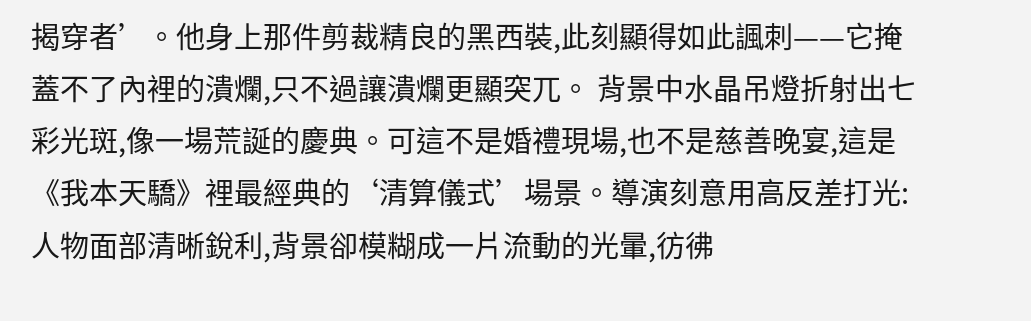揭穿者’。他身上那件剪裁精良的黑西裝,此刻顯得如此諷刺——它掩蓋不了內裡的潰爛,只不過讓潰爛更顯突兀。 背景中水晶吊燈折射出七彩光斑,像一場荒誕的慶典。可這不是婚禮現場,也不是慈善晚宴,這是《我本天驕》裡最經典的‘清算儀式’場景。導演刻意用高反差打光:人物面部清晰銳利,背景卻模糊成一片流動的光暈,彷彿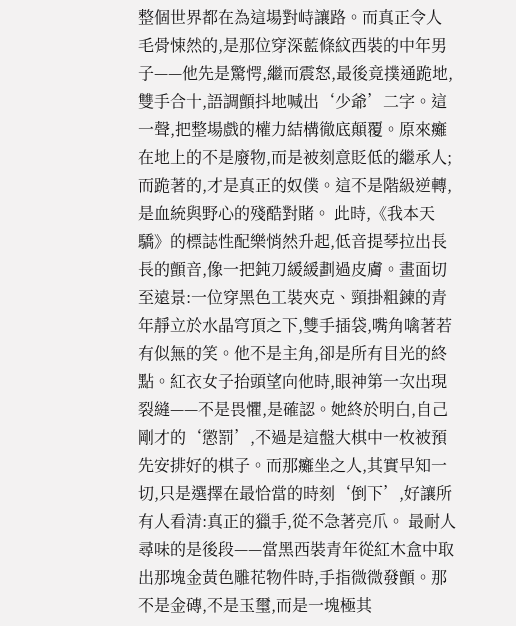整個世界都在為這場對峙讓路。而真正令人毛骨悚然的,是那位穿深藍條紋西裝的中年男子——他先是驚愕,繼而震怒,最後竟撲通跪地,雙手合十,語調顫抖地喊出‘少爺’二字。這一聲,把整場戲的權力結構徹底顛覆。原來癱在地上的不是廢物,而是被刻意貶低的繼承人;而跪著的,才是真正的奴僕。這不是階級逆轉,是血統與野心的殘酷對賭。 此時,《我本天驕》的標誌性配樂悄然升起,低音提琴拉出長長的顫音,像一把鈍刀緩緩劃過皮膚。畫面切至遠景:一位穿黑色工裝夾克、頸掛粗鍊的青年靜立於水晶穹頂之下,雙手插袋,嘴角噙著若有似無的笑。他不是主角,卻是所有目光的終點。紅衣女子抬頭望向他時,眼神第一次出現裂縫——不是畏懼,是確認。她終於明白,自己剛才的‘懲罰’,不過是這盤大棋中一枚被預先安排好的棋子。而那癱坐之人,其實早知一切,只是選擇在最恰當的時刻‘倒下’,好讓所有人看清:真正的獵手,從不急著亮爪。 最耐人尋味的是後段——當黑西裝青年從紅木盒中取出那塊金黃色雕花物件時,手指微微發顫。那不是金磚,不是玉璽,而是一塊極其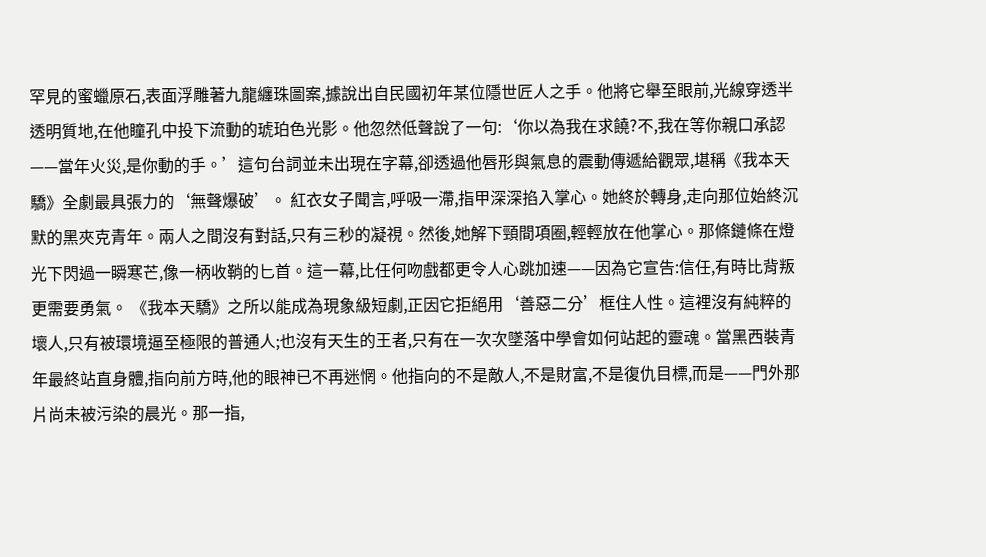罕見的蜜蠟原石,表面浮雕著九龍纏珠圖案,據說出自民國初年某位隱世匠人之手。他將它舉至眼前,光線穿透半透明質地,在他瞳孔中投下流動的琥珀色光影。他忽然低聲說了一句:‘你以為我在求饒?不,我在等你親口承認——當年火災,是你動的手。’這句台詞並未出現在字幕,卻透過他唇形與氣息的震動傳遞給觀眾,堪稱《我本天驕》全劇最具張力的‘無聲爆破’。 紅衣女子聞言,呼吸一滯,指甲深深掐入掌心。她終於轉身,走向那位始終沉默的黑夾克青年。兩人之間沒有對話,只有三秒的凝視。然後,她解下頸間項圈,輕輕放在他掌心。那條鏈條在燈光下閃過一瞬寒芒,像一柄收鞘的匕首。這一幕,比任何吻戲都更令人心跳加速——因為它宣告:信任,有時比背叛更需要勇氣。 《我本天驕》之所以能成為現象級短劇,正因它拒絕用‘善惡二分’框住人性。這裡沒有純粹的壞人,只有被環境逼至極限的普通人;也沒有天生的王者,只有在一次次墜落中學會如何站起的靈魂。當黑西裝青年最終站直身體,指向前方時,他的眼神已不再迷惘。他指向的不是敵人,不是財富,不是復仇目標,而是——門外那片尚未被污染的晨光。那一指,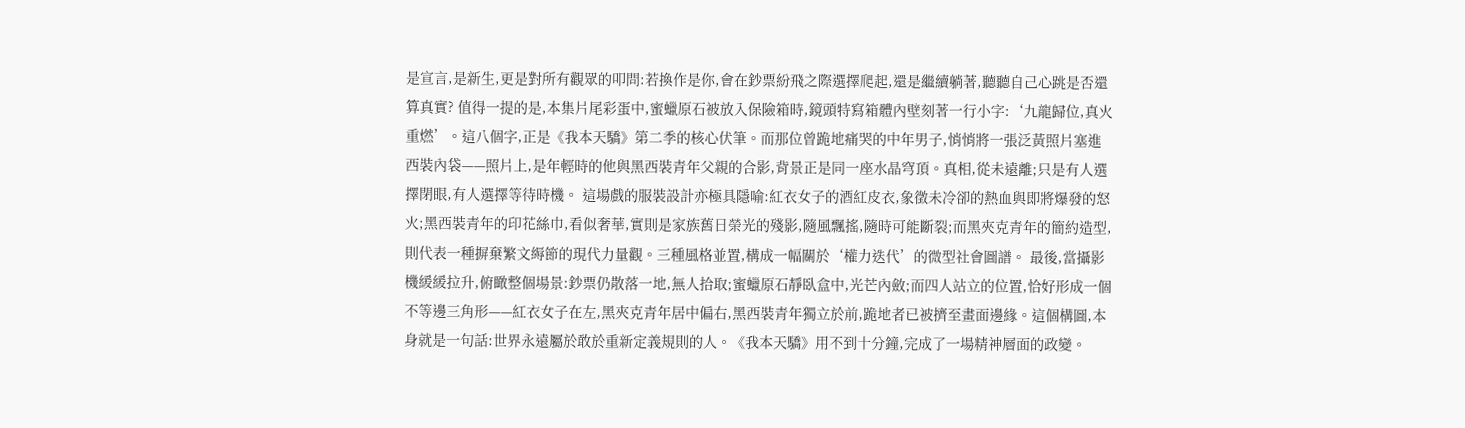是宣言,是新生,更是對所有觀眾的叩問:若換作是你,會在鈔票紛飛之際選擇爬起,還是繼續躺著,聽聽自己心跳是否還算真實? 值得一提的是,本集片尾彩蛋中,蜜蠟原石被放入保險箱時,鏡頭特寫箱體內壁刻著一行小字:‘九龍歸位,真火重燃’。這八個字,正是《我本天驕》第二季的核心伏筆。而那位曾跪地痛哭的中年男子,悄悄將一張泛黃照片塞進西裝內袋——照片上,是年輕時的他與黑西裝青年父親的合影,背景正是同一座水晶穹頂。真相,從未遠離;只是有人選擇閉眼,有人選擇等待時機。 這場戲的服裝設計亦極具隱喻:紅衣女子的酒紅皮衣,象徵未冷卻的熱血與即將爆發的怒火;黑西裝青年的印花絲巾,看似奢華,實則是家族舊日榮光的殘影,隨風飄搖,隨時可能斷裂;而黑夾克青年的簡約造型,則代表一種摒棄繁文縟節的現代力量觀。三種風格並置,構成一幅關於‘權力迭代’的微型社會圖譜。 最後,當攝影機緩緩拉升,俯瞰整個場景:鈔票仍散落一地,無人拾取;蜜蠟原石靜臥盒中,光芒內斂;而四人站立的位置,恰好形成一個不等邊三角形——紅衣女子在左,黑夾克青年居中偏右,黑西裝青年獨立於前,跪地者已被擠至畫面邊緣。這個構圖,本身就是一句話:世界永遠屬於敢於重新定義規則的人。《我本天驕》用不到十分鐘,完成了一場精神層面的政變。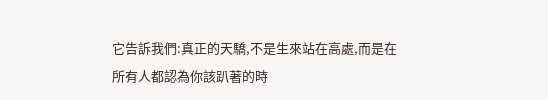它告訴我們:真正的天驕,不是生來站在高處,而是在所有人都認為你該趴著的時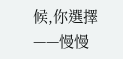候,你選擇——慢慢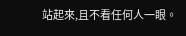站起來,且不看任何人一眼。